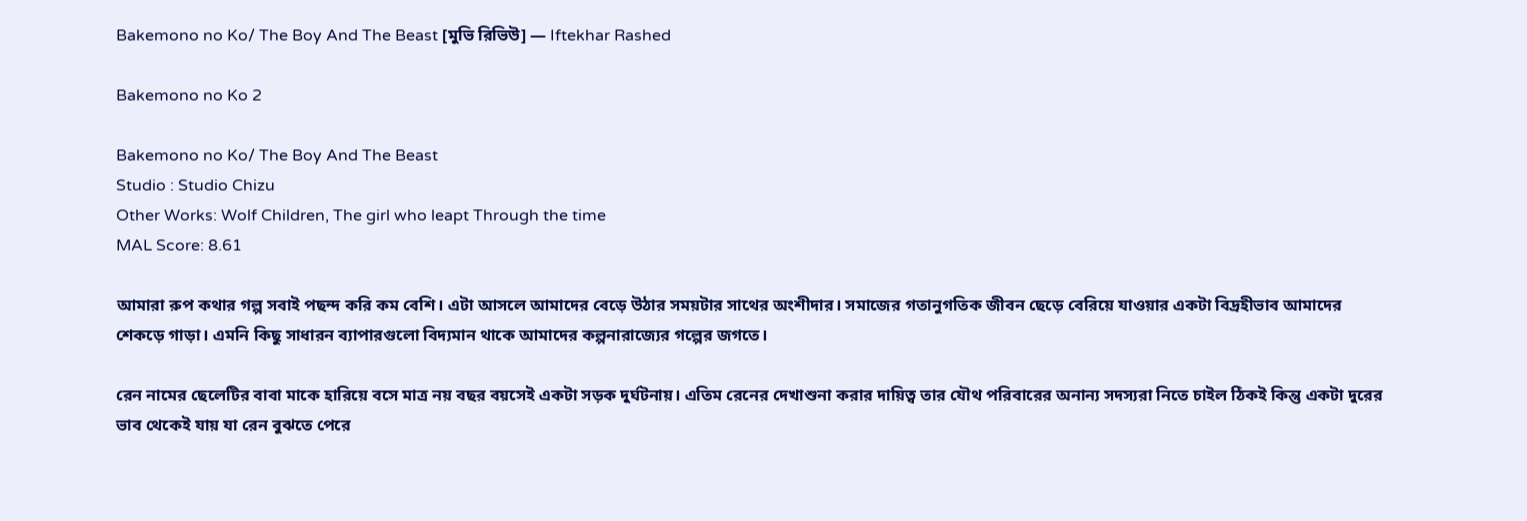Bakemono no Ko/ The Boy And The Beast [মুভি রিভিউ] — Iftekhar Rashed

Bakemono no Ko 2

Bakemono no Ko/ The Boy And The Beast
Studio : Studio Chizu
Other Works: Wolf Children, The girl who leapt Through the time
MAL Score: 8.61

আমারা রুপ কথার গল্প সবাই পছন্দ করি কম বেশি। এটা আসলে আমাদের বেড়ে উঠার সময়টার সাথের অংশীদার। সমাজের গতানুগতিক জীবন ছেড়ে বেরিয়ে যাওয়ার একটা বিদ্রহীভাব আমাদের শেকড়ে গাড়া। এমনি কিছু সাধারন ব্যাপারগুলো বিদ্যমান থাকে আমাদের কল্পনারাজ্যের গল্পের জগতে।

রেন নামের ছেলেটির বাবা মাকে হারিয়ে বসে মাত্র নয় বছর বয়সেই একটা সড়ক দুর্ঘটনায়। এতিম রেনের দেখাশুনা করার দায়িত্ব তার যৌথ পরিবারের অনান্য সদস্যরা নিতে চাইল ঠিকই কিন্তু একটা দুরের ভাব থেকেই যায় যা রেন বুঝতে পেরে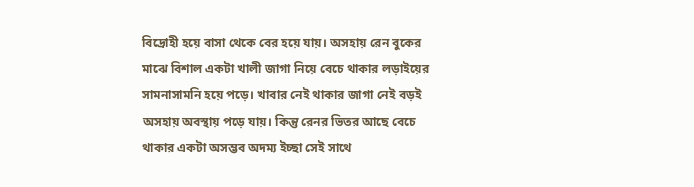বিদ্রোহী হয়ে বাসা থেকে বের হয়ে যায়। অসহায় রেন বুকের মাঝে বিশাল একটা খালী জাগা নিয়ে বেচে থাকার লড়াইয়ের সামনাসামনি হয়ে পড়ে। খাবার নেই থাকার জাগা নেই বড়ই অসহায় অবস্থায় পড়ে যায়। কিন্তু রেনর ভিতর আছে বেচে থাকার একটা অসম্ভব অদম্য ইচ্ছা সেই সাথে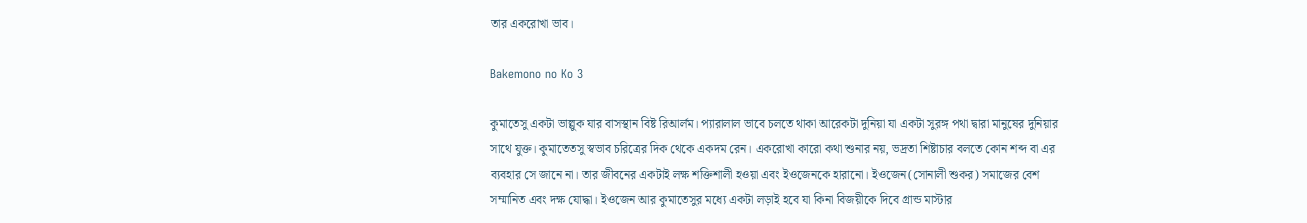তার একরোখা ভাব।

Bakemono no Ko 3

কুমাতেসু একটা ভাল্লুক যার বাসস্থান বিষ্ট রিআর্লম। প্যারালাল ভাবে চলতে থাকা আরেকটা দুনিয়া যা একটা সুরঙ্গ পথা দ্বারা মানুষের দুনিয়ার সাথে যুক্ত। কুমাতেতসু স্বভাব চরিত্রের দিক থেকে একদম রেন। একরোখা কারো কথা শুনার নয়, ভদ্রতা শিষ্টাচার বলতে কোন শব্দ বা এর ব্যবহার সে জানে না। তার জীবনের একটাই লক্ষ শক্তিশালী হওয়া এবং ইওজেনকে হারানো। ইওজেন(সোনালী শুকর) সমাজের বেশ সম্মানিত এবং দক্ষ যোদ্ধা। ইওজেন আর কুমাতেসুর মধ্যে একটা লড়াই হবে যা কিনা বিজয়ীকে দিবে গ্রান্ড মাস্টার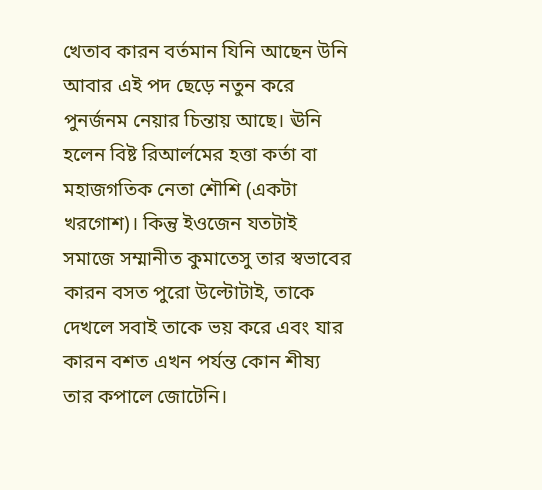খেতাব কারন বর্তমান যিনি আছেন উনি আবার এই পদ ছেড়ে নতুন করে পুনর্জনম নেয়ার চিন্তায় আছে। ঊনি হলেন বিষ্ট রিআর্লমের হত্তা কর্তা বা মহাজগতিক নেতা শৌশি (একটা খরগোশ)। কিন্তু ইওজেন যতটাই সমাজে সম্মানীত কুমাতেসু তার স্বভাবের কারন বসত পুরো উল্টোটাই, তাকে দেখলে সবাই তাকে ভয় করে এবং যার কারন বশত এখন পর্যন্ত কোন শীষ্য তার কপালে জোটেনি।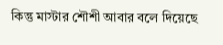কিন্তু মাস্টার শৌশী আবার বলে দিয়েছে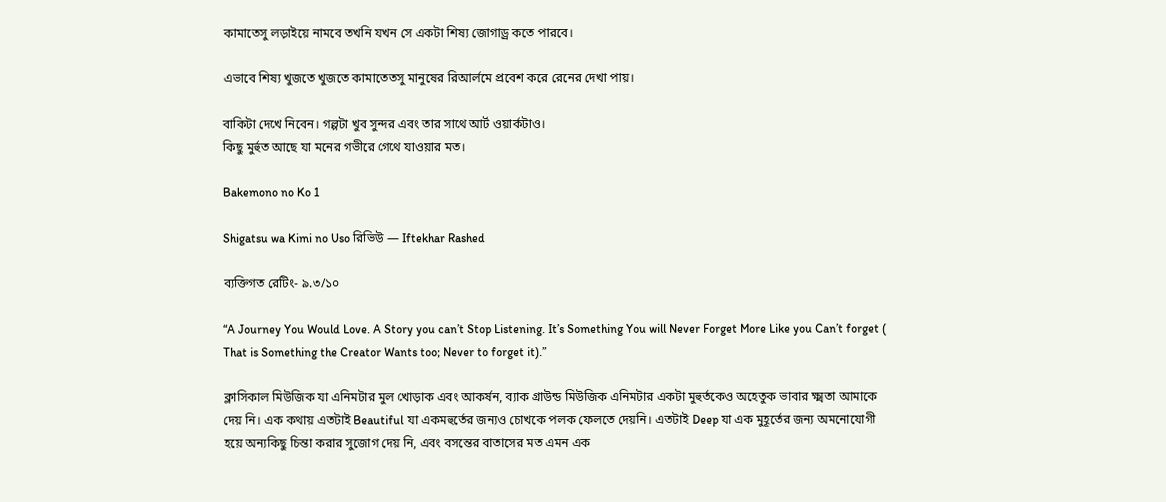কামাতেসু লড়াইয়ে নামবে তখনি যখন সে একটা শিষ্য জোগাড়্র কতে পারবে।

এভাবে শিষ্য খুজতে খুজতে কামাতেতসু মানুষের রিআর্লমে প্রবেশ করে রেনের দেখা পায়।

বাকিটা দেখে নিবেন। গল্পটা খুব সুন্দর এবং তার সাথে আর্ট ওয়ার্কটাও।
কিছু মুর্হুত আছে যা মনের গভীরে গেথে যাওয়ার মত।

Bakemono no Ko 1

Shigatsu wa Kimi no Uso রিভিউ — Iftekhar Rashed

ব্যক্তিগত রেটিং- ৯.৩/১০

“A Journey You Would Love. A Story you can’t Stop Listening. It’s Something You will Never Forget More Like you Can’t forget ( That is Something the Creator Wants too; Never to forget it).”

ক্লাসিকাল মিউজিক যা এনিমটার মুল খোড়াক এবং আকর্ষন, ব্যাক গ্রাউন্ড মিউজিক এনিমটার একটা মুহুর্তকেও অহেতুক ভাবার ক্ষ্মতা আমাকে দেয় নি। এক কথায় এতটাই Beautiful যা একমহুর্তের জন্যও চোখকে পলক ফেলতে দেয়নি। এতটাই Deep যা এক মুহূর্তের জন্য অমনোযোগী হয়ে অন্যকিছু চিন্তা করার সুজোগ দেয় নি, এবং বসন্তের বাতাসের মত এমন এক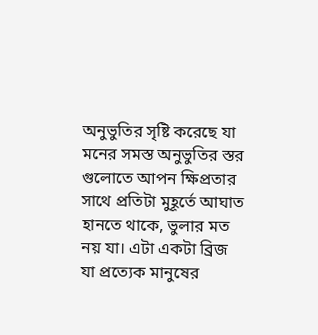অনুভুতির সৃষ্টি করেছে যা মনের সমস্ত অনুভুতির স্তর গুলোতে আপন ক্ষিপ্রতার সাথে প্রতিটা মুহূর্তে আঘাত হানতে থাকে, ভুলার মত নয় যা। এটা একটা ব্রিজ যা প্রত্যেক মানুষের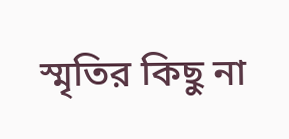স্মৃতির কিছু না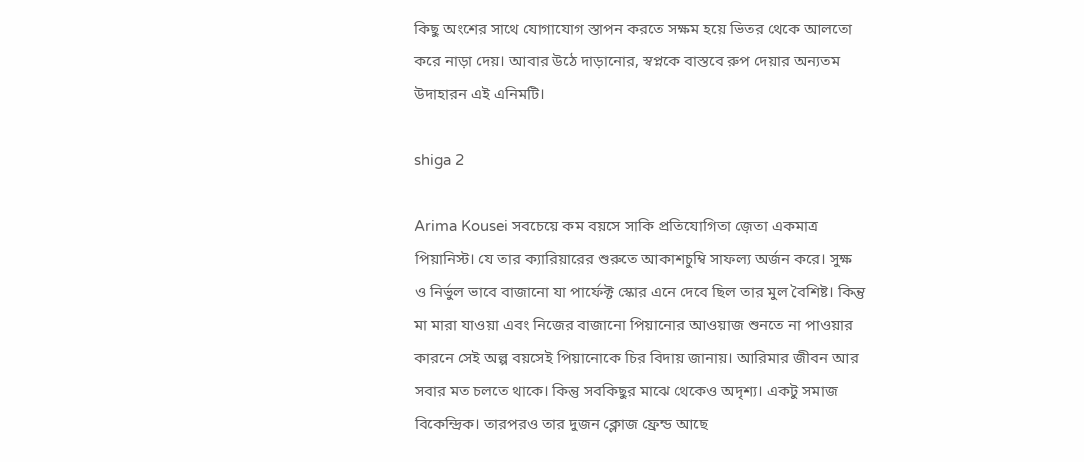কিছু অংশের সাথে যোগাযোগ স্তাপন করতে সক্ষম হয়ে ভিতর থেকে আলতো করে নাড়া দেয়। আবার উঠে দাড়ানোর, স্বপ্নকে বাস্তবে রুপ দেয়ার অন্যতম উদাহারন এই এনিমটি।

shiga 2

Arima Kousei সবচেয়ে কম বয়সে সাকি প্রতিযোগিতা জ়েতা একমাত্র পিয়ানিস্ট। যে তার ক্যারিয়ারের শুরুতে আকাশচুম্বি সাফল্য অর্জন করে। সুক্ষ ও নির্ভুল ভাবে বাজানো যা পার্ফেক্ট স্কোর এনে দেবে ছিল তার মুল বৈশিষ্ট। কিন্তু মা মারা যাওয়া এবং নিজের বাজানো পিয়ানোর আওয়াজ শুনতে না পাওয়ার কারনে সেই অল্প বয়সেই পিয়ানোকে চির বিদায় জানায়। আরিমার জীবন আর সবার মত চলতে থাকে। কিন্তু সবকিছুর মাঝে থেকেও অদৃশ্য। একটু সমাজ বিকেন্দ্রিক। তারপরও তার দুজন ক্লোজ ফ্রেন্ড আছে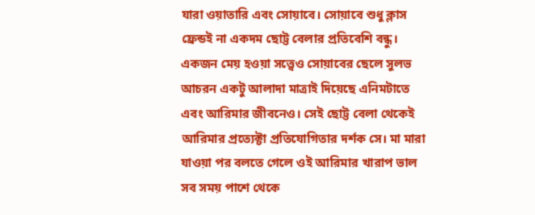যারা ওয়াতারি এবং সোয়াবে। সোয়াবে শুধু ক্লাস ফ্রেন্ডই না একদম ছোট্ট বেলার প্রতিবেশি বন্ধু। একজন মেয় হওয়া সত্ত্বেও সোয়াবের ছেলে সুলভ আচরন একটু আলাদা মাত্রাই দিয়েছে এনিমটাতে এবং আরিমার জীবনেও। সেই ছোট্ট বেলা থেকেই আরিমার প্রত্যেক্টা প্রতিযোগিতার দর্শক সে। মা মারা যাওয়া পর বলতে গেলে ওই আরিমার খারাপ ভাল সব সময় পাশে থেকে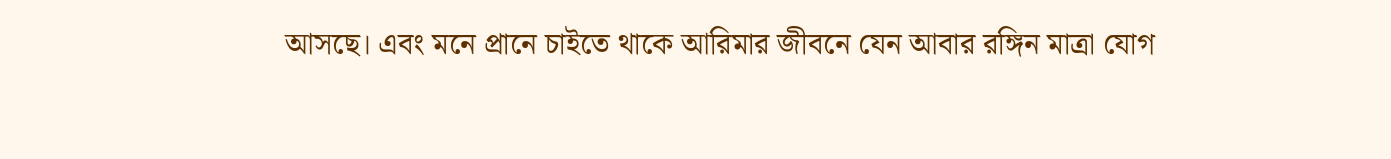আসছে। এবং মনে প্রানে চাইতে থাকে আরিমার জীবনে যেন আবার রঙ্গিন মাত্রা যোগ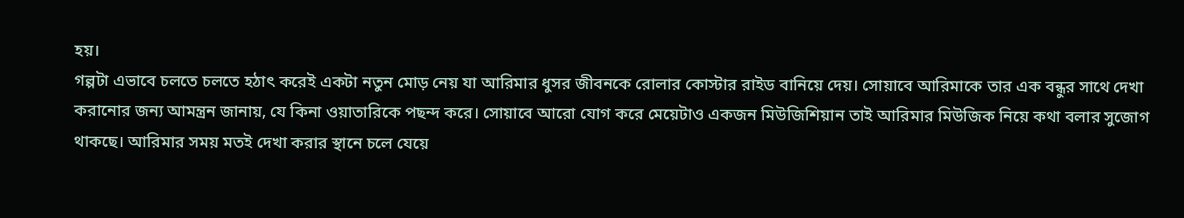হয়।
গল্পটা এভাবে চলতে চলতে হঠাৎ করেই একটা নতুন মোড় নেয় যা আরিমার ধুসর জীবনকে রোলার কোস্টার রাইড বানিয়ে দেয়। সোয়াবে আরিমাকে তার এক বন্ধুর সাথে দেখা করানোর জন্য আমন্ত্রন জানায়, যে কিনা ওয়াতারিকে পছন্দ করে। সোয়াবে আরো যোগ করে মেয়েটাও একজন মিউজিশিয়ান তাই আরিমার মিউজিক নিয়ে কথা বলার সুজোগ থাকছে। আরিমার সময় মতই দেখা করার স্থানে চলে যেয়ে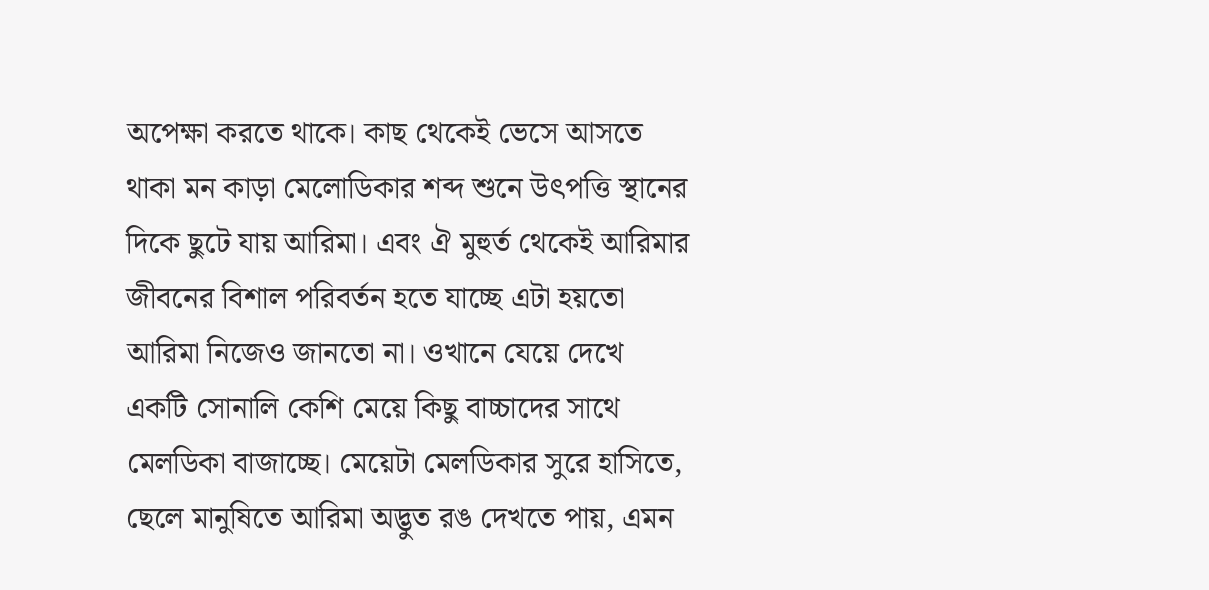অপেক্ষা করতে থাকে। কাছ থেকেই ভেসে আসতে থাকা মন কাড়া মেলোডিকার শব্দ শুনে উৎপত্তি স্থানের দিকে ছুটে যায় আরিমা। এবং ঐ মুহুর্ত থেকেই আরিমার জীবনের বিশাল পরিবর্তন হতে যাচ্ছে এটা হয়তো আরিমা নিজেও জানতো না। ওখানে যেয়ে দেখে একটি সোনালি কেশি মেয়ে কিছু বাচ্চাদের সাথে মেলডিকা বাজাচ্ছে। মেয়েটা মেলডিকার সুরে হাসিতে, ছেলে মানুষিতে আরিমা অদ্ভুত রঙ দেখতে পায়, এমন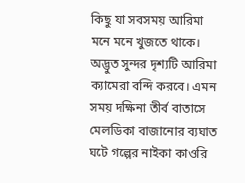কিছু যা সবসময় আরিমা মনে মনে খুজতে থাকে। অদ্ভুত সুন্দর দৃশ্যটি আরিমা ক্যামেরা বন্দি করবে। এমন সময় দক্ষিনা তীর্ব বাতাসে মেলডিকা বাজানোর ব্যঘাত ঘটে গল্পের নাইকা কাওরি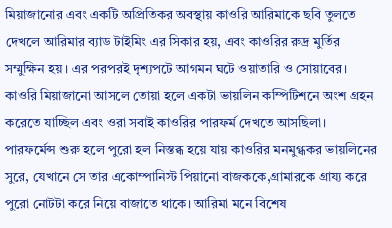মিয়াজানোর এবং একটি অপ্রিতিকর অবস্থায় কাওরি আরিমাকে ছবি তুলতে দেখলে আরিমার ব্যাড টাইমিং এর সিকার হয়, এবং কাওরির রুদ্র মুর্তির সম্মুক্ষিন হয়। এর পরপরই দৃশ্যপটে আগমন ঘটে ওয়াতারি ও সোয়াবের।
কাওরি মিয়াজানো আসলে তোয়া হলে একটা ভায়লিন কম্পিটিশনে অংশ গ্রহন করেতে যাচ্ছিল এবং ওরা সবাই কাওরির পারফর্ম দেখতে আসছিলা। পারফর্মেন্স শুরু হলে পুরো হল নিস্তব্ধ হয়ে যায় কাওরির মনমুগ্ধকর ভায়লিনের সুরে, যেখানে সে তার একোম্পানিস্ট পিয়ানো বাজককে,গ্রামারকে গ্রায্য করে পুরো নোটটা করে নিয়ে বাজাতে থাকে। আরিমা মনে বিশেষ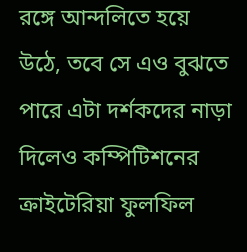রঙ্গে আন্দলিতে হয়ে উঠে, তবে সে এও বুঝতে পারে এটা দর্শকদের নাড়া দিলেও কম্পিটিশনের ক্রাইটেরিয়া ফুলফিল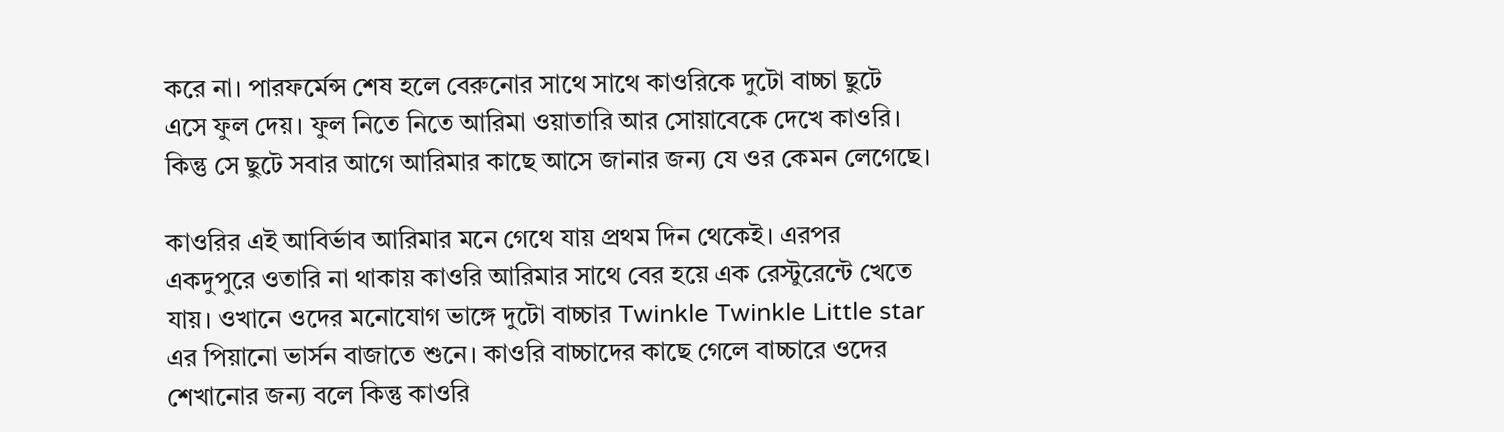করে না। পারফর্মেন্স শেষ হলে বেরুনোর সাথে সাথে কাওরিকে দুটো বাচ্চা ছুটে এসে ফুল দেয়। ফুল নিতে নিতে আরিমা ওয়াতারি আর সোয়াবেকে দেখে কাওরি। কিন্তু সে ছুটে সবার আগে আরিমার কাছে আসে জানার জন্য যে ওর কেমন লেগেছে।

কাওরির এই আবির্ভাব আরিমার মনে গেথে যায় প্রথম দিন থেকেই। এরপর একদুপুরে ওতারি না থাকায় কাওরি আরিমার সাথে বের হয়ে এক রেস্টুরেন্টে খেতে যায়। ওখানে ওদের মনোযোগ ভাঙ্গে দুটো বাচ্চার Twinkle Twinkle Little star এর পিয়ানো ভার্সন বাজাতে শুনে। কাওরি বাচ্চাদের কাছে গেলে বাচ্চারে ওদের শেখানোর জন্য বলে কিন্তু কাওরি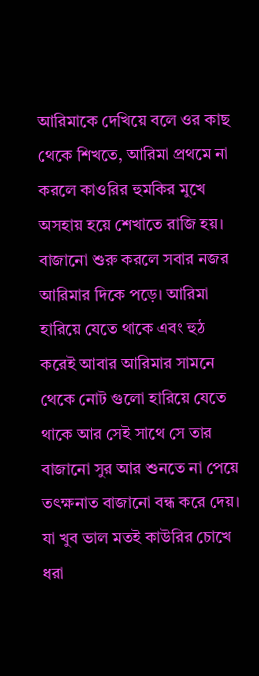আরিমাকে দেখিয়ে বলে ওর কাছ থেকে শিখতে, আরিমা প্রথমে না করলে কাওরির হুমকির মুখে অসহায় হয়ে শেখাতে রাজি হয়। বাজানো শুরু করলে সবার নজর আরিমার দিকে পড়ে। আরিমা হারিয়ে যেতে থাকে এবং হুঠ করেই আবার আরিমার সামনে থেকে নোট গুলো হারিয়ে যেতে থাকে আর সেই সাথে সে তার বাজানো সুর আর শুনতে না পেয়ে তৎক্ষনাত বাজানো বন্ধ করে দেয়। যা খুব ভাল মতই কাউরির চোখে ধরা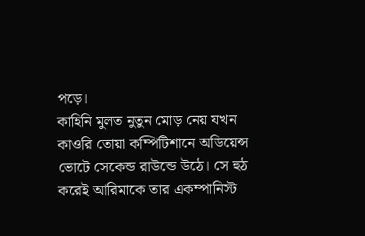পড়ে।
কাহিনি মুলত নুতুন মোড় নেয় যখন কাওরি তোয়া কম্পিটিশানে অডিয়েন্স ভোটে সেকেন্ড রাউন্ডে উঠে। সে হুঠ করেই আরিমাকে তার একম্পানিস্ট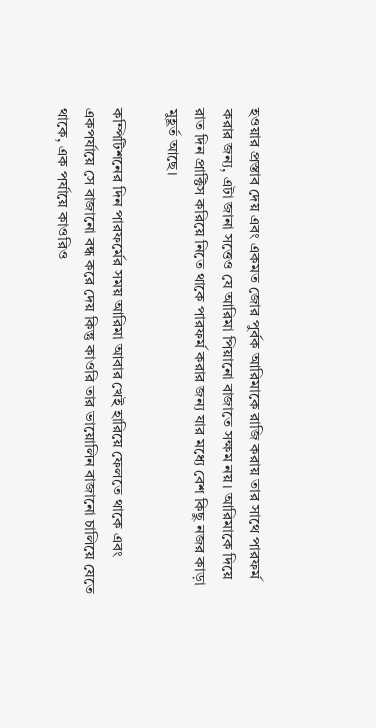হওয়ার প্রস্তাব দেয় এবং একমত জোর পুর্বক আরিমাকে রাজি করায় তার সাথে পারফর্ম করার জন্য, এটা জানা সত্তেও যে আরিমা পিয়ানো বাজাতে সক্ষম নয়। আরিমাকে দিয়ে রাত দিন প্রাক্টিস করিয়ে নিতে থাকে পারফর্ম করার জন্য যার মধ্যে বেশ কিছু নজর কাড়া মুহূর্ত আছে।

কম্পিটিশনের দিন পারফর্মের সময় আরিমা আবার খেই হারিয়ে ফেলতে থাকে এবং একপর্যায়ে সে বাজানো বন্ধ করে দেয় কিন্তু কাওরি তার ভায়োলিন বাজানো চালিয়ে যেতে থাকে, এক পর্যায়ে কাওরিও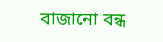বাজানো বন্ধ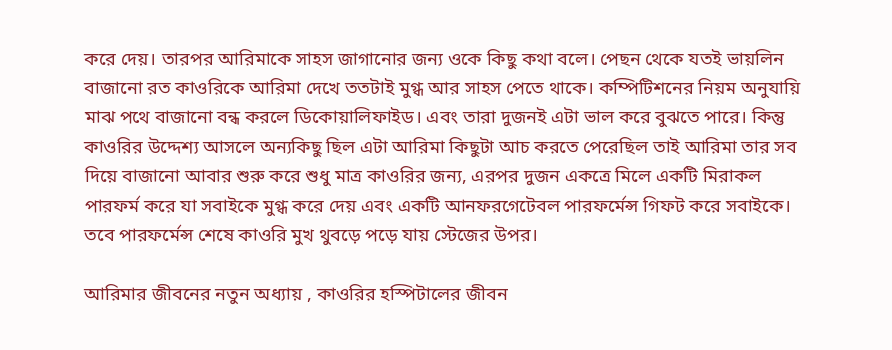করে দেয়। তারপর আরিমাকে সাহস জাগানোর জন্য ওকে কিছু কথা বলে। পেছন থেকে যতই ভায়লিন বাজানো রত কাওরিকে আরিমা দেখে ততটাই মুগ্ধ আর সাহস পেতে থাকে। কম্পিটিশনের নিয়ম অনুযায়ি মাঝ পথে বাজানো বন্ধ করলে ডিকোয়ালিফাইড। এবং তারা দুজনই এটা ভাল করে বুঝতে পারে। কিন্তু কাওরির উদ্দেশ্য আসলে অন্যকিছু ছিল এটা আরিমা কিছুটা আচ করতে পেরেছিল তাই আরিমা তার সব দিয়ে বাজানো আবার শুরু করে শুধু মাত্র কাওরির জন্য, এরপর দুজন একত্রে মিলে একটি মিরাকল পারফর্ম করে যা সবাইকে মুগ্ধ করে দেয় এবং একটি আনফরগেটেবল পারফর্মেন্স গিফট করে সবাইকে। তবে পারফর্মেন্স শেষে কাওরি মুখ থুবড়ে পড়ে যায় স্টেজের উপর।

আরিমার জীবনের নতুন অধ্যায় , কাওরির হস্পিটালের জীবন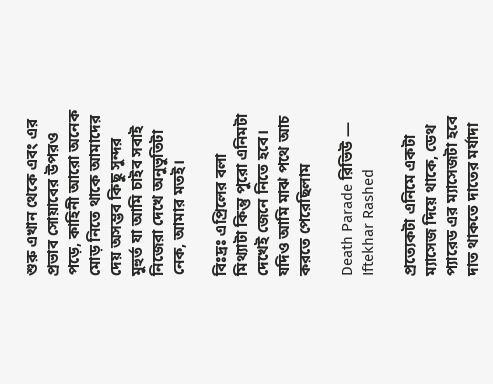শুরু এখান থেকে এবং এর প্রভাব সোয়াবের উপরও পড়ে, কাহিনী আরো অনেক মোড় নিতে থাকে আমাদের দেয় অসম্ভব কিছু সুন্দর মুহুর্ত যা আমি চাইব সবাই নিজেরা দেখে অনুভুতিটা নেক, আমার মতই।

বিঃদ্রঃ এপ্রিলের বলা মিথ্যাটা কিন্তু পুরো এনিমটা দেখেই জেনে নিতে হবে। যদিও আমি মাঝ পথে আচ করতে পেরেছিলাম

Death Parade রিভিউ — Iftekhar Rashed

প্রত্যেকটা এনিমে একটা ম্যাসেজ দিয়ে থাকে, ডেথ প্যারেড এর ম্যাসেজটা হবে দাত থাকতে দাতের মর্যাদা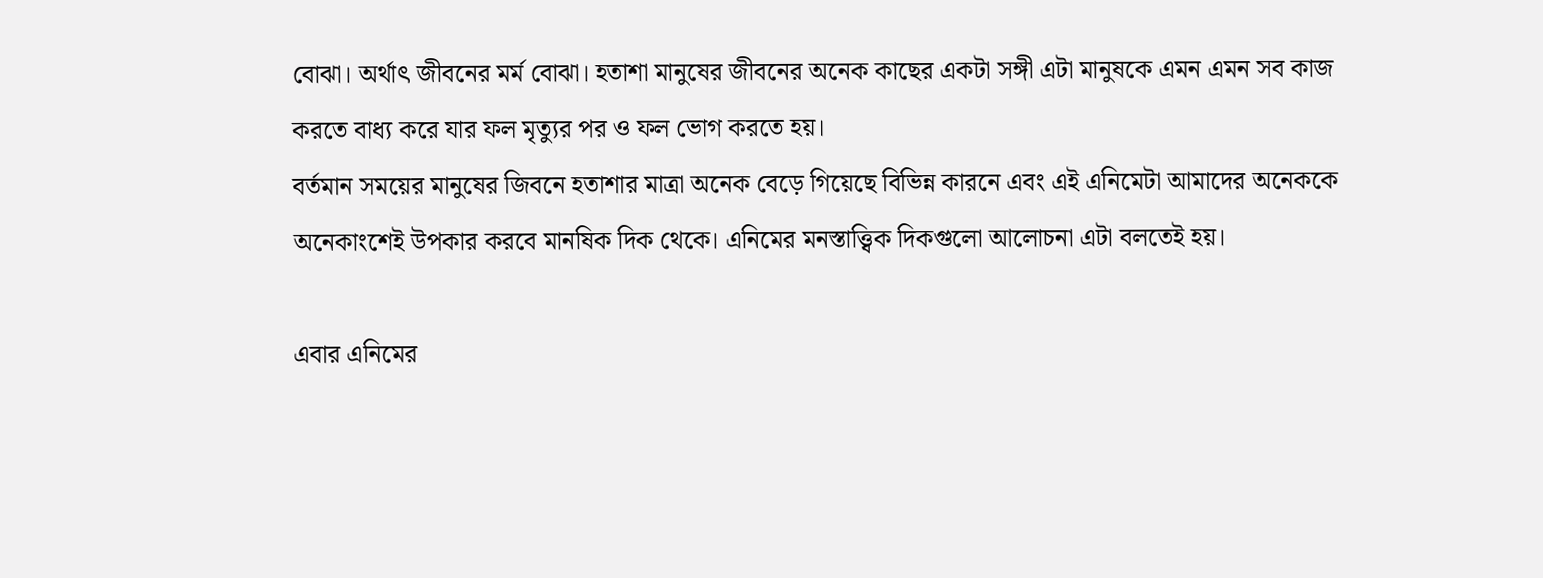বোঝা। অর্থাৎ জীবনের মর্ম বোঝা। হতাশা মানুষের জীবনের অনেক কাছের একটা সঙ্গী এটা মানুষকে এমন এমন সব কাজ করতে বাধ্য করে যার ফল মৃত্যুর পর ও ফল ভোগ করতে হয়।
বর্তমান সময়ের মানুষের জিবনে হতাশার মাত্রা অনেক বেড়ে গিয়েছে বিভিন্ন কারনে এবং এই এনিমেটা আমাদের অনেককে অনেকাংশেই উপকার করবে মানষিক দিক থেকে। এনিমের মনস্তাত্ত্বিক দিকগুলো আলোচনা এটা বলতেই হয়।

এবার এনিমের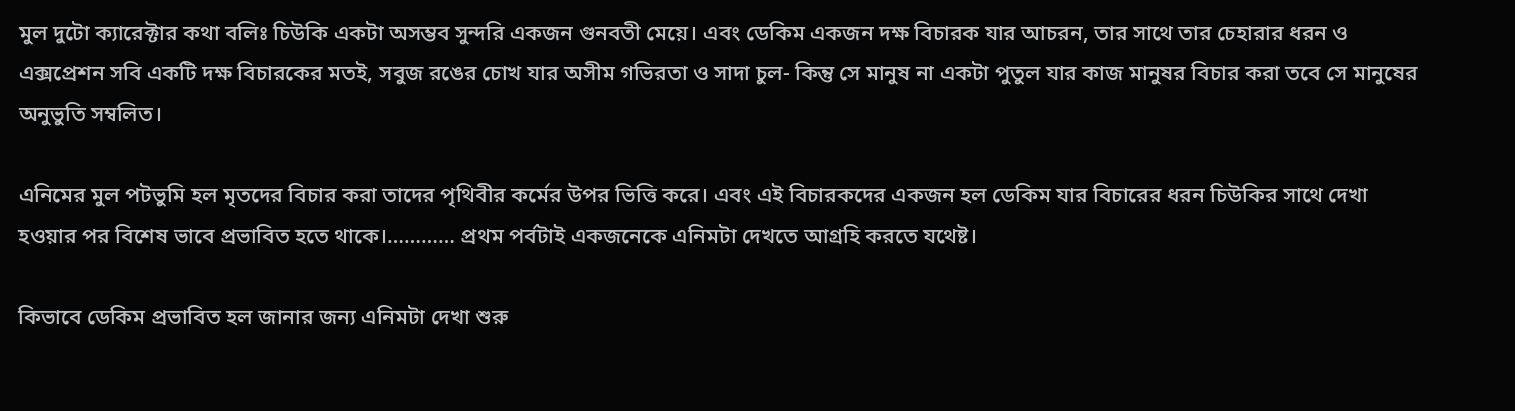মুল দুটো ক্যারেক্টার কথা বলিঃ চিউকি একটা অসম্ভব সুন্দরি একজন গুনবতী মেয়ে। এবং ডেকিম একজন দক্ষ বিচারক যার আচরন, তার সাথে তার চেহারার ধরন ও এক্সপ্রেশন সবি একটি দক্ষ বিচারকের মতই, সবুজ রঙের চোখ যার অসীম গভিরতা ও সাদা চুল- কিন্তু সে মানুষ না একটা পুতুল যার কাজ মানুষর বিচার করা তবে সে মানুষের অনুভুতি সম্বলিত।

এনিমের মুল পটভুমি হল মৃতদের বিচার করা তাদের পৃথিবীর কর্মের উপর ভিত্তি করে। এবং এই বিচারকদের একজন হল ডেকিম যার বিচারের ধরন চিউকির সাথে দেখা হওয়ার পর বিশেষ ভাবে প্রভাবিত হতে থাকে।………… প্রথম পর্বটাই একজনেকে এনিমটা দেখতে আগ্রহি করতে যথেষ্ট।

কিভাবে ডেকিম প্রভাবিত হল জানার জন্য এনিমটা দেখা শুরু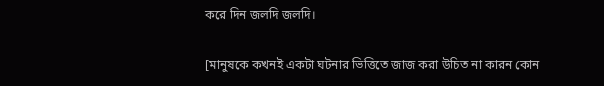করে দিন জলদি জলদি।

[মানুষকে কখনই একটা ঘটনার ভিত্তিতে জাজ করা উচিত না কারন কোন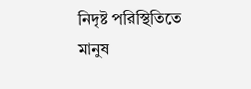নিদৃষ্ট পরিস্থিতিতে মানুষ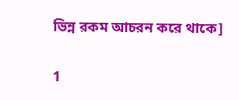ভিন্ন রকম আচরন করে থাকে]

1